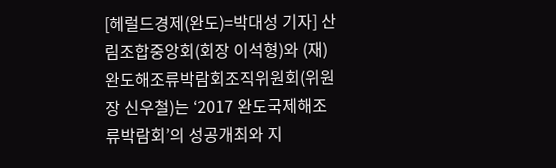[헤럴드경제(완도)=박대성 기자] 산림조합중앙회(회장 이석형)와 (재)완도해조류박람회조직위원회(위원장 신우철)는 ‘2017 완도국제해조류박람회’의 성공개최와 지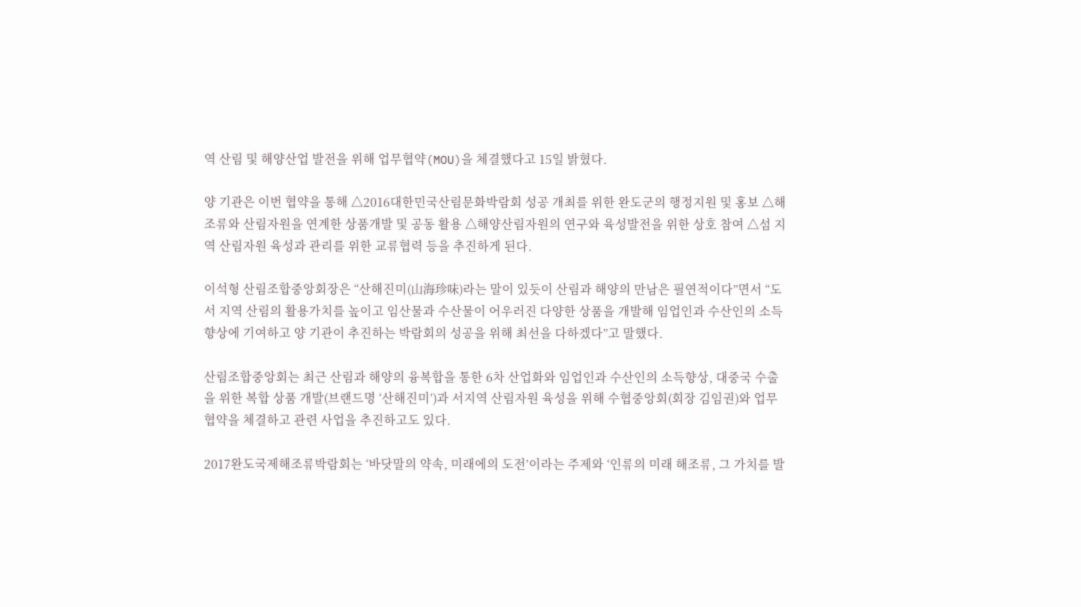역 산림 및 해양산업 발전을 위해 업무협약(MOU)을 체결했다고 15일 밝혔다.

양 기관은 이번 협약을 통해 △2016대한민국산림문화박람회 성공 개최를 위한 완도군의 행정지원 및 홍보 △해조류와 산림자원을 연계한 상품개발 및 공동 활용 △해양산림자원의 연구와 육성발전을 위한 상호 참여 △섬 지역 산림자원 육성과 관리를 위한 교류협력 등을 추진하게 된다.

이석형 산림조합중앙회장은 “산해진미(山海珍味)라는 말이 있듯이 산림과 해양의 만남은 필연적이다”면서 “도서 지역 산림의 활용가치를 높이고 임산물과 수산물이 어우러진 다양한 상품을 개발해 임업인과 수산인의 소득향상에 기여하고 양 기관이 추진하는 박람회의 성공을 위해 최선을 다하겠다”고 말했다.

산림조합중앙회는 최근 산림과 해양의 융복합을 통한 6차 산업화와 임업인과 수산인의 소득향상, 대중국 수출을 위한 복합 상품 개발(브랜드명 ‘산해진미’)과 서지역 산림자원 육성을 위해 수협중앙회(회장 김임권)와 업무협약을 체결하고 관련 사업을 추진하고도 있다.

2017완도국제해조류박람회는 ‘바닷말의 약속, 미래에의 도전’이라는 주제와 ‘인류의 미래 해조류, 그 가치를 발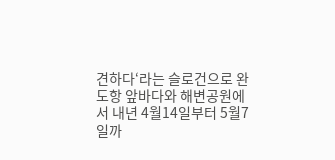견하다‘라는 슬로건으로 완도항 앞바다와 해변공원에서 내년 4월14일부터 5월7일까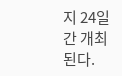지 24일간 개최된다.